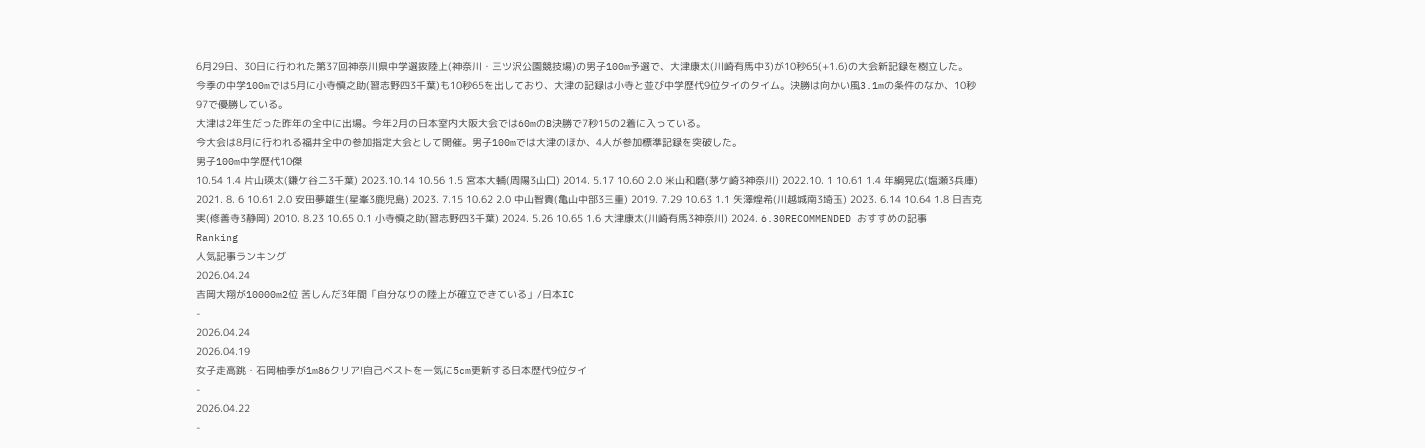6月29日、30日に行われた第37回神奈川県中学選抜陸上(神奈川・三ツ沢公園競技場)の男子100m予選で、大津康太(川崎有馬中3)が10秒65(+1.6)の大会新記録を樹立した。
今季の中学100mでは5月に小寺慎之助(習志野四3千葉)も10秒65を出しており、大津の記録は小寺と並び中学歴代9位タイのタイム。決勝は向かい風3.1mの条件のなか、10秒97で優勝している。
大津は2年生だった昨年の全中に出場。今年2月の日本室内大阪大会では60mのB決勝で7秒15の2着に入っている。
今大会は8月に行われる福井全中の参加指定大会として開催。男子100mでは大津のほか、4人が参加標準記録を突破した。
男子100m中学歴代10傑
10.54 1.4 片山瑛太(鎌ケ谷二3千葉) 2023.10.14 10.56 1.5 宮本大輔(周陽3山口) 2014. 5.17 10.60 2.0 米山和磨(茅ケ崎3神奈川) 2022.10. 1 10.61 1.4 年綱晃広(塩瀬3兵庫) 2021. 8. 6 10.61 2.0 安田夢雄生(星峯3鹿児島) 2023. 7.15 10.62 2.0 中山智貴(亀山中部3三重) 2019. 7.29 10.63 1.1 矢澤煌希(川越城南3埼玉) 2023. 6.14 10.64 1.8 日吉克実(修善寺3静岡) 2010. 8.23 10.65 0.1 小寺慎之助(習志野四3千葉) 2024. 5.26 10.65 1.6 大津康太(川崎有馬3神奈川) 2024. 6.30RECOMMENDED おすすめの記事
Ranking
人気記事ランキング
2026.04.24
吉岡大翔が10000m2位 苦しんだ3年間「自分なりの陸上が確立できている」/日本IC
-
2026.04.24
2026.04.19
女子走高跳・石岡柚季が1m86クリア!自己ベストを一気に5cm更新する日本歴代9位タイ
-
2026.04.22
-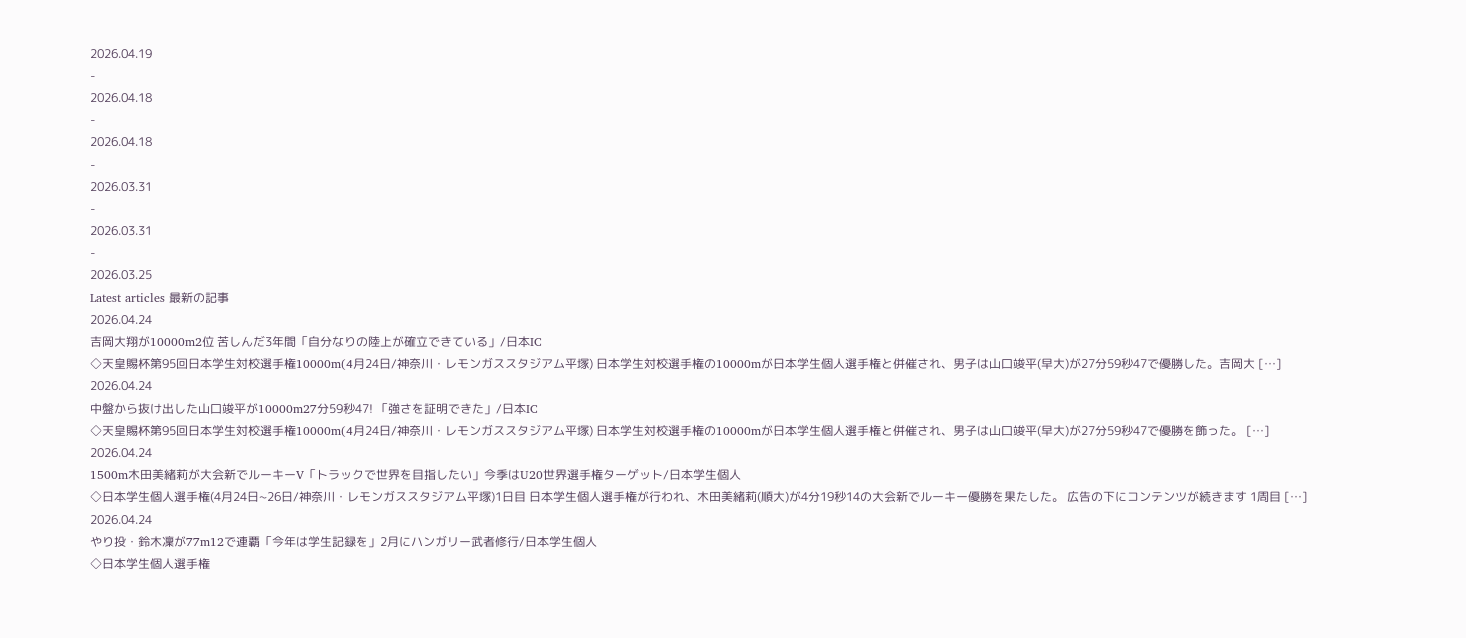2026.04.19
-
2026.04.18
-
2026.04.18
-
2026.03.31
-
2026.03.31
-
2026.03.25
Latest articles 最新の記事
2026.04.24
吉岡大翔が10000m2位 苦しんだ3年間「自分なりの陸上が確立できている」/日本IC
◇天皇賜杯第95回日本学生対校選手権10000m(4月24日/神奈川・レモンガススタジアム平塚) 日本学生対校選手権の10000mが日本学生個人選手権と併催され、男子は山口竣平(早大)が27分59秒47で優勝した。吉岡大 […]
2026.04.24
中盤から抜け出した山口竣平が10000m27分59秒47! 「強さを証明できた」/日本IC
◇天皇賜杯第95回日本学生対校選手権10000m(4月24日/神奈川・レモンガススタジアム平塚) 日本学生対校選手権の10000mが日本学生個人選手権と併催され、男子は山口竣平(早大)が27分59秒47で優勝を飾った。 […]
2026.04.24
1500m木田美緒莉が大会新でルーキーV「トラックで世界を目指したい」今季はU20世界選手権ターゲット/日本学生個人
◇日本学生個人選手権(4月24日~26日/神奈川・レモンガススタジアム平塚)1日目 日本学生個人選手権が行われ、木田美緒莉(順大)が4分19秒14の大会新でルーキー優勝を果たした。 広告の下にコンテンツが続きます 1周目 […]
2026.04.24
やり投・鈴木凜が77m12で連覇「今年は学生記録を」2月にハンガリー武者修行/日本学生個人
◇日本学生個人選手権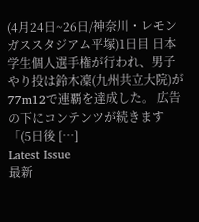(4月24日~26日/神奈川・レモンガススタジアム平塚)1日目 日本学生個人選手権が行われ、男子やり投は鈴木凜(九州共立大院)が77m12で連覇を達成した。 広告の下にコンテンツが続きます 「(5日後 […]
Latest Issue
最新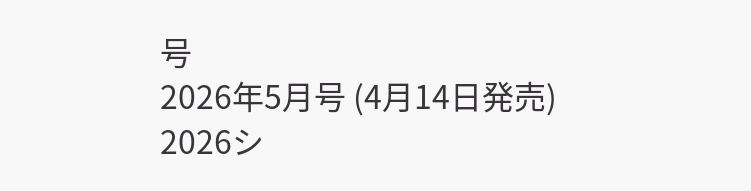号
2026年5月号 (4月14日発売)
2026シ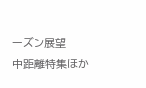ーズン展望
中距離特集ほか